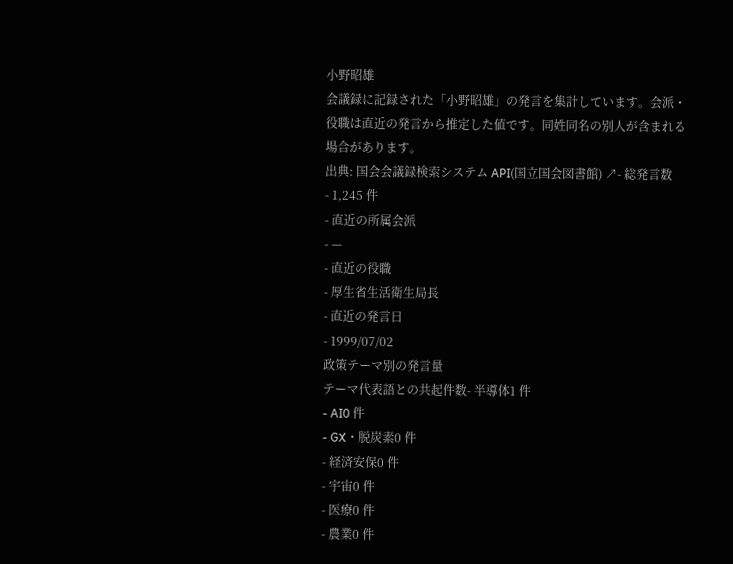小野昭雄
会議録に記録された「小野昭雄」の発言を集計しています。会派・役職は直近の発言から推定した値です。同姓同名の別人が含まれる場合があります。
出典: 国会会議録検索システム API(国立国会図書館) ↗- 総発言数
- 1,245 件
- 直近の所属会派
- —
- 直近の役職
- 厚生省生活衛生局長
- 直近の発言日
- 1999/07/02
政策テーマ別の発言量
テーマ代表語との共起件数- 半導体1 件
- AI0 件
- GX・脱炭素0 件
- 経済安保0 件
- 宇宙0 件
- 医療0 件
- 農業0 件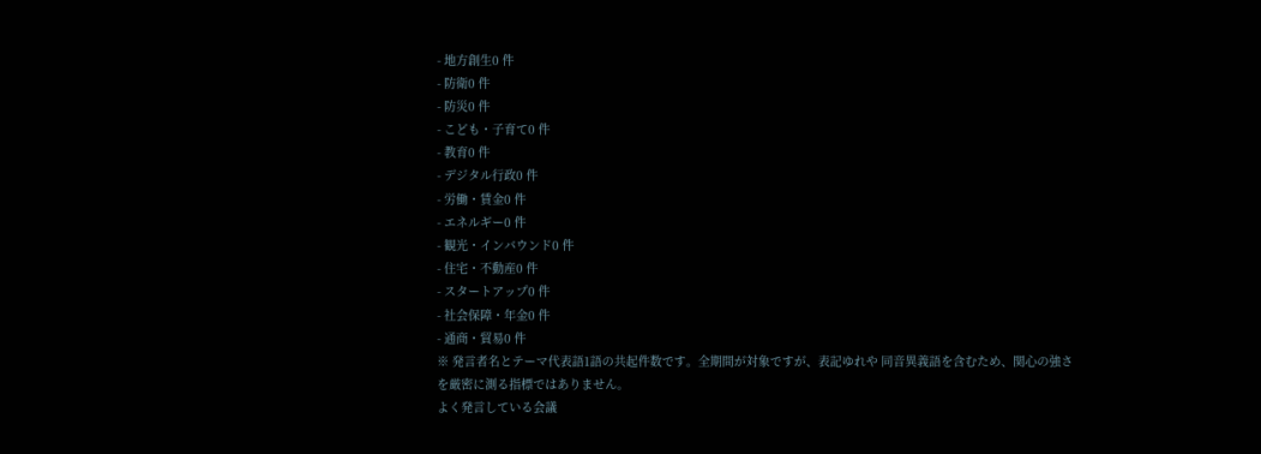- 地方創生0 件
- 防衛0 件
- 防災0 件
- こども・子育て0 件
- 教育0 件
- デジタル行政0 件
- 労働・賃金0 件
- エネルギー0 件
- 観光・インバウンド0 件
- 住宅・不動産0 件
- スタートアップ0 件
- 社会保障・年金0 件
- 通商・貿易0 件
※ 発言者名とテーマ代表語1語の共起件数です。全期間が対象ですが、表記ゆれや 同音異義語を含むため、関心の強さを厳密に測る指標ではありません。
よく発言している会議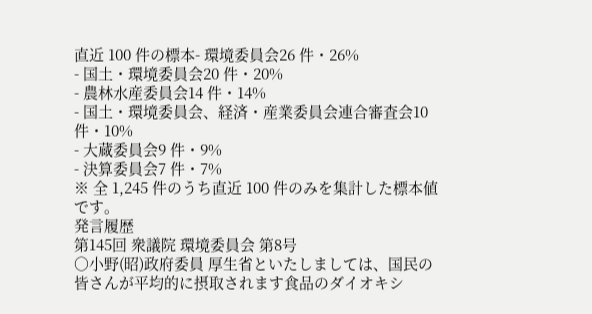直近 100 件の標本- 環境委員会26 件・26%
- 国土・環境委員会20 件・20%
- 農林水産委員会14 件・14%
- 国土・環境委員会、経済・産業委員会連合審査会10 件・10%
- 大蔵委員会9 件・9%
- 決算委員会7 件・7%
※ 全 1,245 件のうち直近 100 件のみを集計した標本値です。
発言履歴
第145回 衆議院 環境委員会 第8号
○小野(昭)政府委員 厚生省といたしましては、国民の皆さんが平均的に摂取されます食品のダイオキシ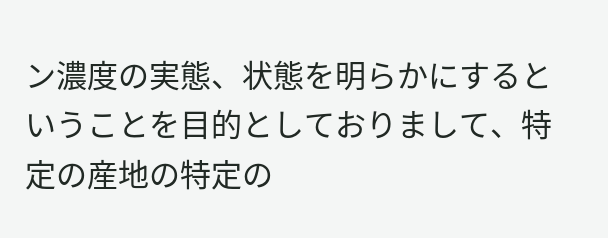ン濃度の実態、状態を明らかにするということを目的としておりまして、特定の産地の特定の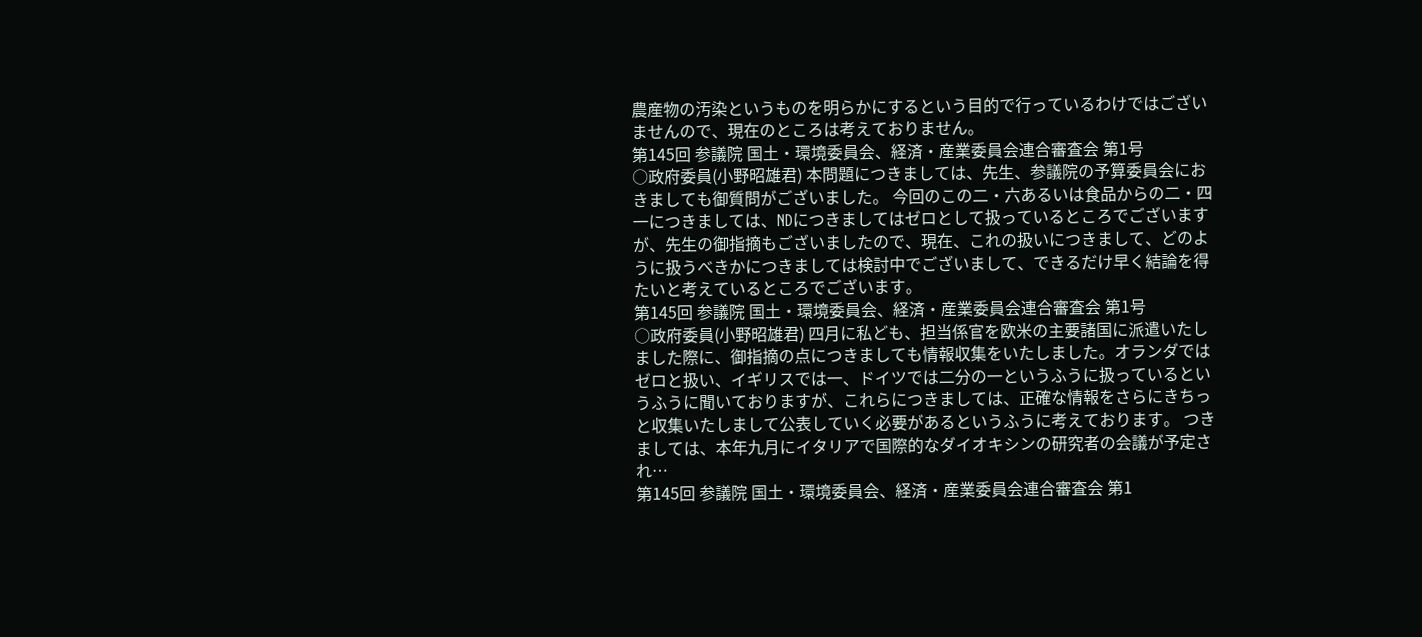農産物の汚染というものを明らかにするという目的で行っているわけではございませんので、現在のところは考えておりません。
第145回 参議院 国土・環境委員会、経済・産業委員会連合審査会 第1号
○政府委員(小野昭雄君) 本問題につきましては、先生、参議院の予算委員会におきましても御質問がございました。 今回のこの二・六あるいは食品からの二・四一につきましては、NDにつきましてはゼロとして扱っているところでございますが、先生の御指摘もございましたので、現在、これの扱いにつきまして、どのように扱うべきかにつきましては検討中でございまして、できるだけ早く結論を得たいと考えているところでございます。
第145回 参議院 国土・環境委員会、経済・産業委員会連合審査会 第1号
○政府委員(小野昭雄君) 四月に私ども、担当係官を欧米の主要諸国に派遣いたしました際に、御指摘の点につきましても情報収集をいたしました。オランダではゼロと扱い、イギリスでは一、ドイツでは二分の一というふうに扱っているというふうに聞いておりますが、これらにつきましては、正確な情報をさらにきちっと収集いたしまして公表していく必要があるというふうに考えております。 つきましては、本年九月にイタリアで国際的なダイオキシンの研究者の会議が予定され…
第145回 参議院 国土・環境委員会、経済・産業委員会連合審査会 第1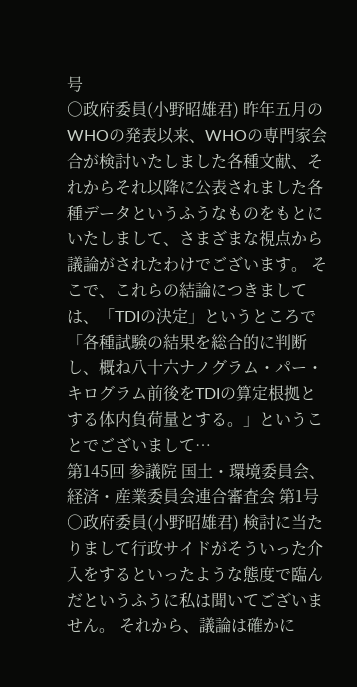号
○政府委員(小野昭雄君) 昨年五月のWHOの発表以来、WHOの専門家会合が検討いたしました各種文献、それからそれ以降に公表されました各種データというふうなものをもとにいたしまして、さまざまな視点から議論がされたわけでございます。 そこで、これらの結論につきましては、「TDIの決定」というところで「各種試験の結果を総合的に判断し、概ね八十六ナノグラム・パー・キログラム前後をTDIの算定根拠とする体内負荷量とする。」ということでございまして…
第145回 参議院 国土・環境委員会、経済・産業委員会連合審査会 第1号
○政府委員(小野昭雄君) 検討に当たりまして行政サイドがそういった介入をするといったような態度で臨んだというふうに私は聞いてございません。 それから、議論は確かに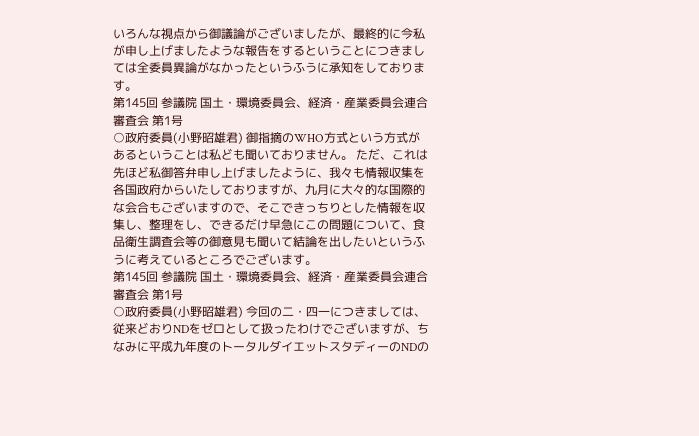いろんな視点から御議論がございましたが、最終的に今私が申し上げましたような報告をするということにつきましては全委員異論がなかったというふうに承知をしております。
第145回 参議院 国土・環境委員会、経済・産業委員会連合審査会 第1号
○政府委員(小野昭雄君) 御指摘のWHO方式という方式があるということは私ども聞いておりません。 ただ、これは先ほど私御答弁申し上げましたように、我々も情報収集を各国政府からいたしておりますが、九月に大々的な国際的な会合もございますので、そこできっちりとした情報を収集し、整理をし、できるだけ早急にこの問題について、食品衛生調査会等の御意見も聞いて結論を出したいというふうに考えているところでございます。
第145回 参議院 国土・環境委員会、経済・産業委員会連合審査会 第1号
○政府委員(小野昭雄君) 今回の二・四一につきましては、従来どおりNDをゼロとして扱ったわけでございますが、ちなみに平成九年度のトータルダイエットスタディーのNDの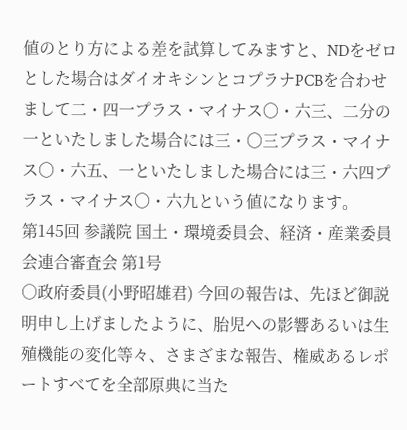値のとり方による差を試算してみますと、NDをゼロとした場合はダイオキシンとコプラナPCBを合わせまして二・四一プラス・マイナス〇・六三、二分の一といたしました場合には三・〇三プラス・マイナス〇・六五、一といたしました場合には三・六四プラス・マイナス〇・六九という値になります。
第145回 参議院 国土・環境委員会、経済・産業委員会連合審査会 第1号
○政府委員(小野昭雄君) 今回の報告は、先ほど御説明申し上げましたように、胎児への影響あるいは生殖機能の変化等々、さまざまな報告、権威あるレポートすべてを全部原典に当た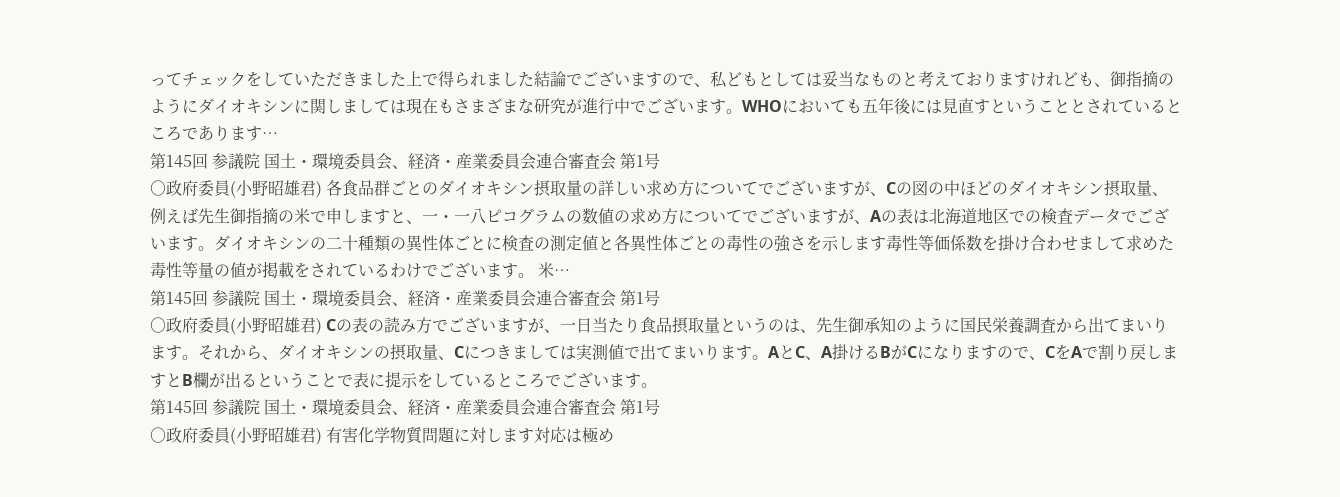ってチェックをしていただきました上で得られました結論でございますので、私どもとしては妥当なものと考えておりますけれども、御指摘のようにダイオキシンに関しましては現在もさまざまな研究が進行中でございます。WHOにおいても五年後には見直すということとされているところであります…
第145回 参議院 国土・環境委員会、経済・産業委員会連合審査会 第1号
○政府委員(小野昭雄君) 各食品群ごとのダイオキシン摂取量の詳しい求め方についてでございますが、Cの図の中ほどのダイオキシン摂取量、例えば先生御指摘の米で申しますと、一・一八ピコグラムの数値の求め方についてでございますが、Aの表は北海道地区での検査データでございます。ダイオキシンの二十種類の異性体ごとに検査の測定値と各異性体ごとの毒性の強さを示します毒性等価係数を掛け合わせまして求めた毒性等量の値が掲載をされているわけでございます。 米…
第145回 参議院 国土・環境委員会、経済・産業委員会連合審査会 第1号
○政府委員(小野昭雄君) Cの表の読み方でございますが、一日当たり食品摂取量というのは、先生御承知のように国民栄養調査から出てまいります。それから、ダイオキシンの摂取量、Cにつきましては実測値で出てまいります。AとC、A掛けるBがCになりますので、CをAで割り戻しますとB欄が出るということで表に提示をしているところでございます。
第145回 参議院 国土・環境委員会、経済・産業委員会連合審査会 第1号
○政府委員(小野昭雄君) 有害化学物質問題に対します対応は極め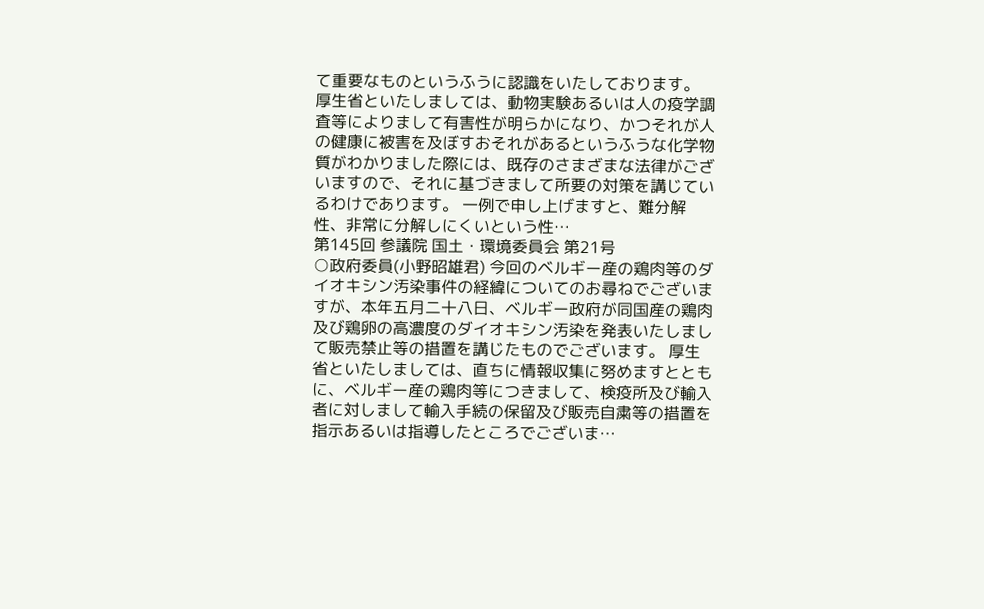て重要なものというふうに認識をいたしております。 厚生省といたしましては、動物実験あるいは人の疫学調査等によりまして有害性が明らかになり、かつそれが人の健康に被害を及ぼすおそれがあるというふうな化学物質がわかりました際には、既存のさまざまな法律がございますので、それに基づきまして所要の対策を講じているわけであります。 一例で申し上げますと、難分解性、非常に分解しにくいという性…
第145回 参議院 国土・環境委員会 第21号
○政府委員(小野昭雄君) 今回のベルギー産の鶏肉等のダイオキシン汚染事件の経緯についてのお尋ねでございますが、本年五月二十八日、ベルギー政府が同国産の鶏肉及び鶏卵の高濃度のダイオキシン汚染を発表いたしまして販売禁止等の措置を講じたものでございます。 厚生省といたしましては、直ちに情報収集に努めますとともに、ベルギー産の鶏肉等につきまして、検疫所及び輸入者に対しまして輸入手続の保留及び販売自粛等の措置を指示あるいは指導したところでございま…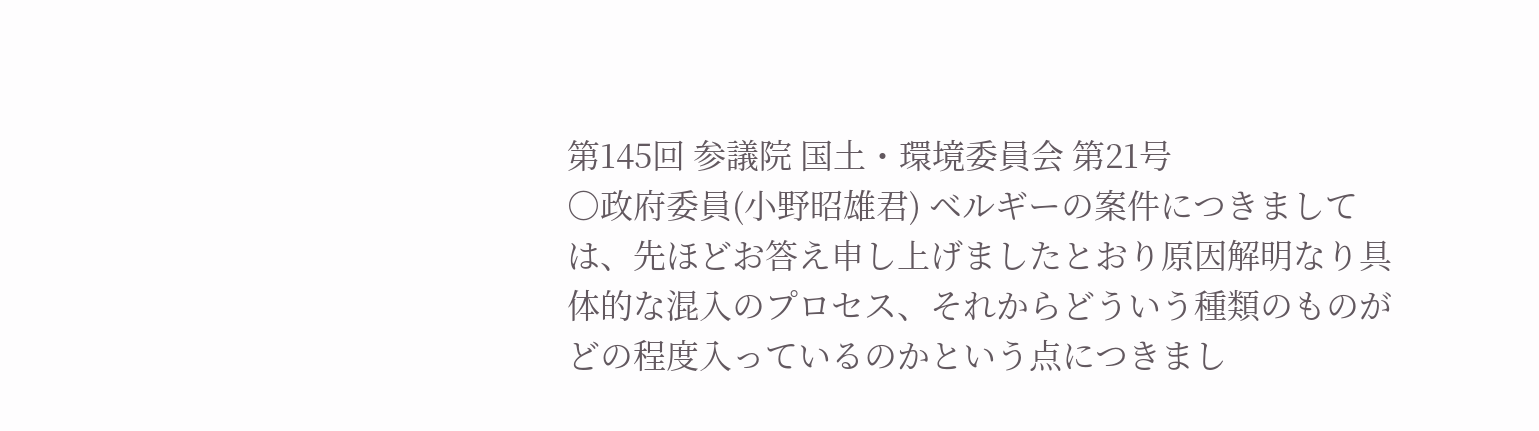第145回 参議院 国土・環境委員会 第21号
○政府委員(小野昭雄君) ベルギーの案件につきましては、先ほどお答え申し上げましたとおり原因解明なり具体的な混入のプロセス、それからどういう種類のものがどの程度入っているのかという点につきまし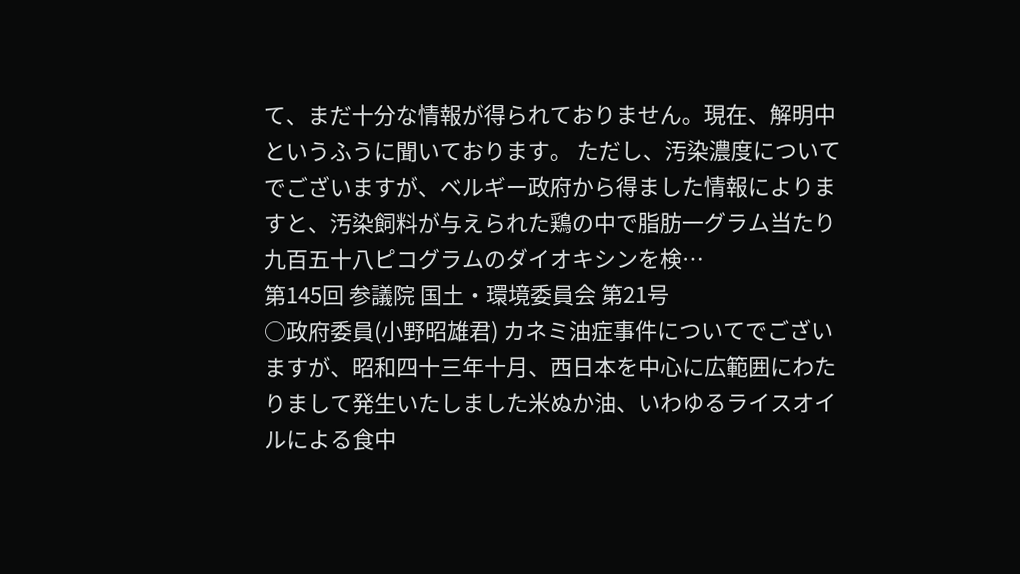て、まだ十分な情報が得られておりません。現在、解明中というふうに聞いております。 ただし、汚染濃度についてでございますが、ベルギー政府から得ました情報によりますと、汚染飼料が与えられた鶏の中で脂肪一グラム当たり九百五十八ピコグラムのダイオキシンを検…
第145回 参議院 国土・環境委員会 第21号
○政府委員(小野昭雄君) カネミ油症事件についてでございますが、昭和四十三年十月、西日本を中心に広範囲にわたりまして発生いたしました米ぬか油、いわゆるライスオイルによる食中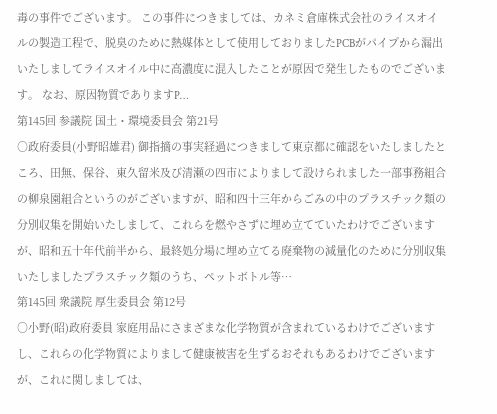毒の事件でございます。 この事件につきましては、カネミ倉庫株式会社のライスオイルの製造工程で、脱臭のために熱媒体として使用しておりましたPCBがパイプから漏出いたしましてライスオイル中に高濃度に混入したことが原因で発生したものでございます。 なお、原因物質でありますP…
第145回 参議院 国土・環境委員会 第21号
○政府委員(小野昭雄君) 御指摘の事実経過につきまして東京都に確認をいたしましたところ、田無、保谷、東久留米及び清瀬の四市によりまして設けられました一部事務組合の柳泉園組合というのがございますが、昭和四十三年からごみの中のプラスチック類の分別収集を開始いたしまして、これらを燃やさずに埋め立てていたわけでございますが、昭和五十年代前半から、最終処分場に埋め立てる廃棄物の減量化のために分別収集いたしましたプラスチック類のうち、ペットボトル等…
第145回 衆議院 厚生委員会 第12号
○小野(昭)政府委員 家庭用品にさまざまな化学物質が含まれているわけでございますし、これらの化学物質によりまして健康被害を生ずるおそれもあるわけでございますが、これに関しましては、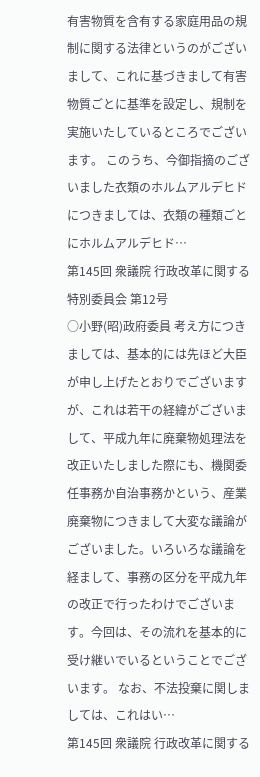有害物質を含有する家庭用品の規制に関する法律というのがございまして、これに基づきまして有害物質ごとに基準を設定し、規制を実施いたしているところでございます。 このうち、今御指摘のございました衣類のホルムアルデヒドにつきましては、衣類の種類ごとにホルムアルデヒド…
第145回 衆議院 行政改革に関する特別委員会 第12号
○小野(昭)政府委員 考え方につきましては、基本的には先ほど大臣が申し上げたとおりでございますが、これは若干の経緯がございまして、平成九年に廃棄物処理法を改正いたしました際にも、機関委任事務か自治事務かという、産業廃棄物につきまして大変な議論がございました。いろいろな議論を経まして、事務の区分を平成九年の改正で行ったわけでございます。今回は、その流れを基本的に受け継いでいるということでございます。 なお、不法投棄に関しましては、これはい…
第145回 衆議院 行政改革に関する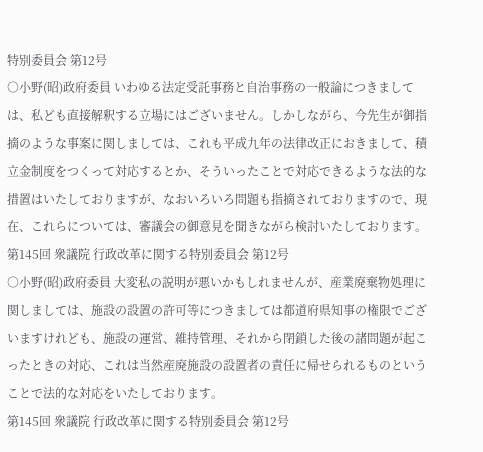特別委員会 第12号
○小野(昭)政府委員 いわゆる法定受託事務と自治事務の一般論につきましては、私ども直接解釈する立場にはございません。しかしながら、今先生が御指摘のような事案に関しましては、これも平成九年の法律改正におきまして、積立金制度をつくって対応するとか、そういったことで対応できるような法的な措置はいたしておりますが、なおいろいろ問題も指摘されておりますので、現在、これらについては、審議会の御意見を聞きながら検討いたしております。
第145回 衆議院 行政改革に関する特別委員会 第12号
○小野(昭)政府委員 大変私の説明が悪いかもしれませんが、産業廃棄物処理に関しましては、施設の設置の許可等につきましては都道府県知事の権限でございますけれども、施設の運営、維持管理、それから閉鎖した後の諸問題が起こったときの対応、これは当然産廃施設の設置者の責任に帰せられるものということで法的な対応をいたしております。
第145回 衆議院 行政改革に関する特別委員会 第12号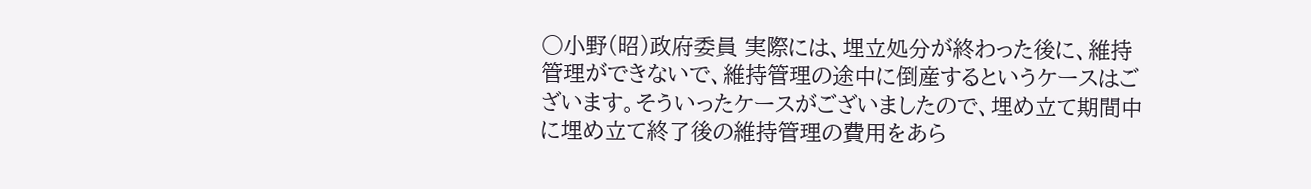○小野(昭)政府委員 実際には、埋立処分が終わった後に、維持管理ができないで、維持管理の途中に倒産するというケースはございます。そういったケースがございましたので、埋め立て期間中に埋め立て終了後の維持管理の費用をあら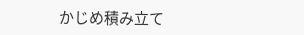かじめ積み立て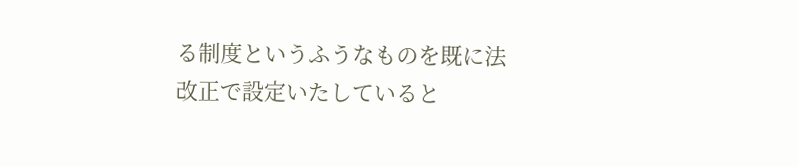る制度というふうなものを既に法改正で設定いたしていると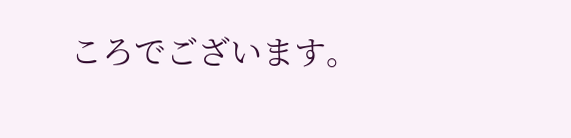ころでございます。